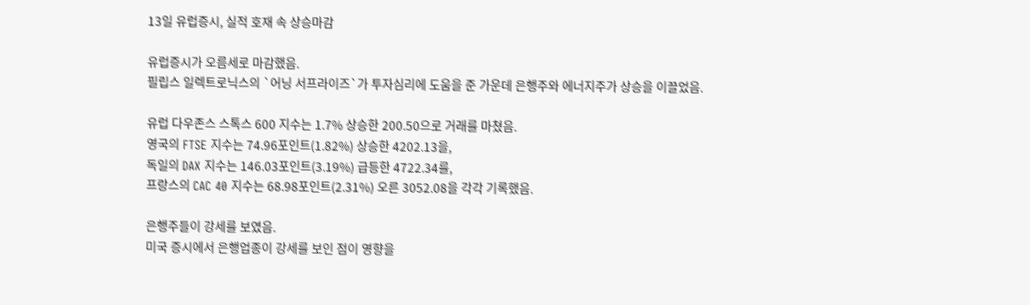13일 유럽증시, 실적 호재 속 상승마감

유럽증시가 오름세로 마감했음.
필립스 일렉트로닉스의 `어닝 서프라이즈`가 투자심리에 도움을 준 가운데 은행주와 에너지주가 상승을 이끌었음.

유럽 다우존스 스톡스 600 지수는 1.7% 상승한 200.50으로 거래를 마쳤음.
영국의 FTSE 지수는 74.96포인트(1.82%) 상승한 4202.13을,
독일의 DAX 지수는 146.03포인트(3.19%) 급등한 4722.34를,
프랑스의 CAC 40 지수는 68.98포인트(2.31%) 오른 3052.08을 각각 기록했음.

은행주들이 강세를 보였음.
미국 증시에서 은행업종이 강세를 보인 점이 영향을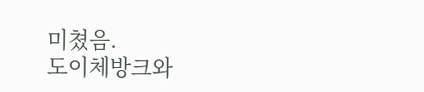미쳤음.
도이체방크와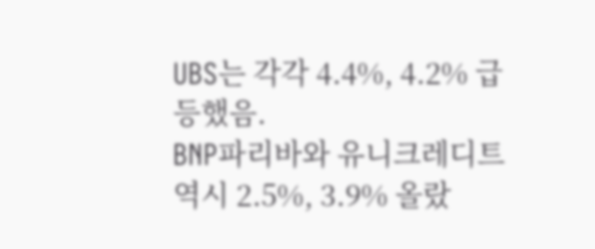UBS는 각각 4.4%, 4.2% 급등했음.
BNP파리바와 유니크레디트 역시 2.5%, 3.9% 올랐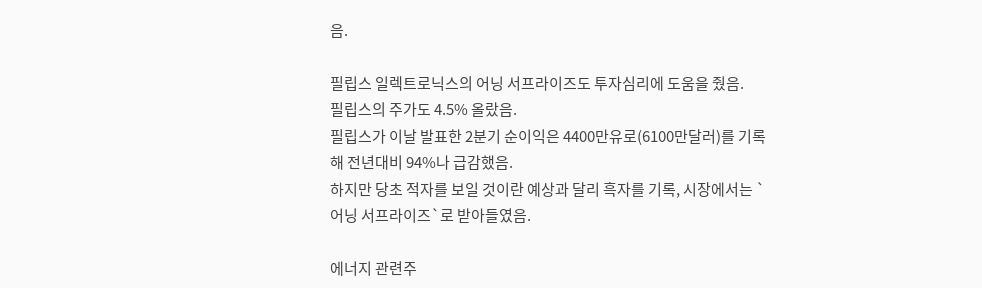음.

필립스 일렉트로닉스의 어닝 서프라이즈도 투자심리에 도움을 줬음.
필립스의 주가도 4.5% 올랐음.
필립스가 이날 발표한 2분기 순이익은 4400만유로(6100만달러)를 기록해 전년대비 94%나 급감했음.
하지만 당초 적자를 보일 것이란 예상과 달리 흑자를 기록, 시장에서는 `어닝 서프라이즈`로 받아들였음.

에너지 관련주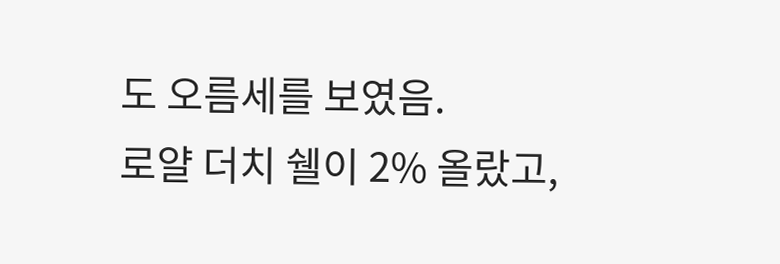도 오름세를 보였음.
로얄 더치 쉘이 2% 올랐고,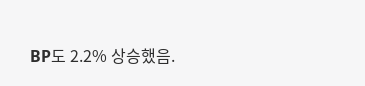BP도 2.2% 상승했음.